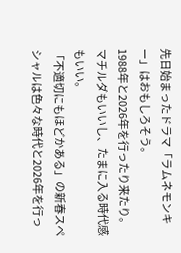先日始まったドラマ「ラムネモンキー」はおもしろそう。
1988年と2026年を行ったり来たり。
マチルダもいいし、たまに入る時代感もいい。
「不適切にもほどかある」の新春スペシャルは色々な時代と2026年を行っ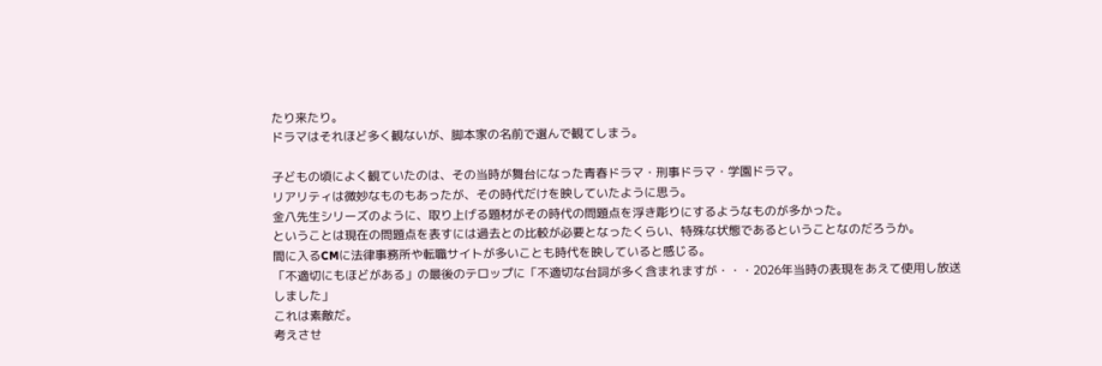たり来たり。
ドラマはそれほど多く観ないが、脚本家の名前で選んで観てしまう。

子どもの頃によく観ていたのは、その当時が舞台になった青春ドラマ・刑事ドラマ・学園ドラマ。
リアリティは微妙なものもあったが、その時代だけを映していたように思う。
金八先生シリーズのように、取り上げる題材がその時代の問題点を浮き彫りにするようなものが多かった。
ということは現在の問題点を表すには過去との比較が必要となったくらい、特殊な状態であるということなのだろうか。
間に入るCMに法律事務所や転職サイトが多いことも時代を映していると感じる。
「不適切にもほどがある」の最後のテロップに「不適切な台詞が多く含まれますが・・・2026年当時の表現をあえて使用し放送しました」
これは素敵だ。
考えさせ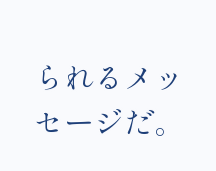られるメッセージだ。